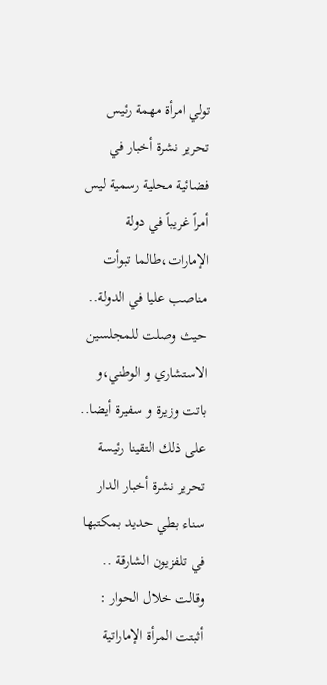تولي امرأة مهمة رئيس تحرير نشرة أخبار في فضائية محلية رسمية ليس أمراً غريباً في دولة الإمارات،طالما تبوأت مناصب عليا في الدولة.. حيث وصلت للمجلسين الاستشاري و الوطني،و باتت وزيرة و سفيرة أيضا..
على ذلك التقينا رئيسة تحرير نشرة أخبار الدار سناء بطي حديد بمكتبها في تلفزيون الشارقة .. وقالت خلال الحوار : أثبتت المرأة الإماراتية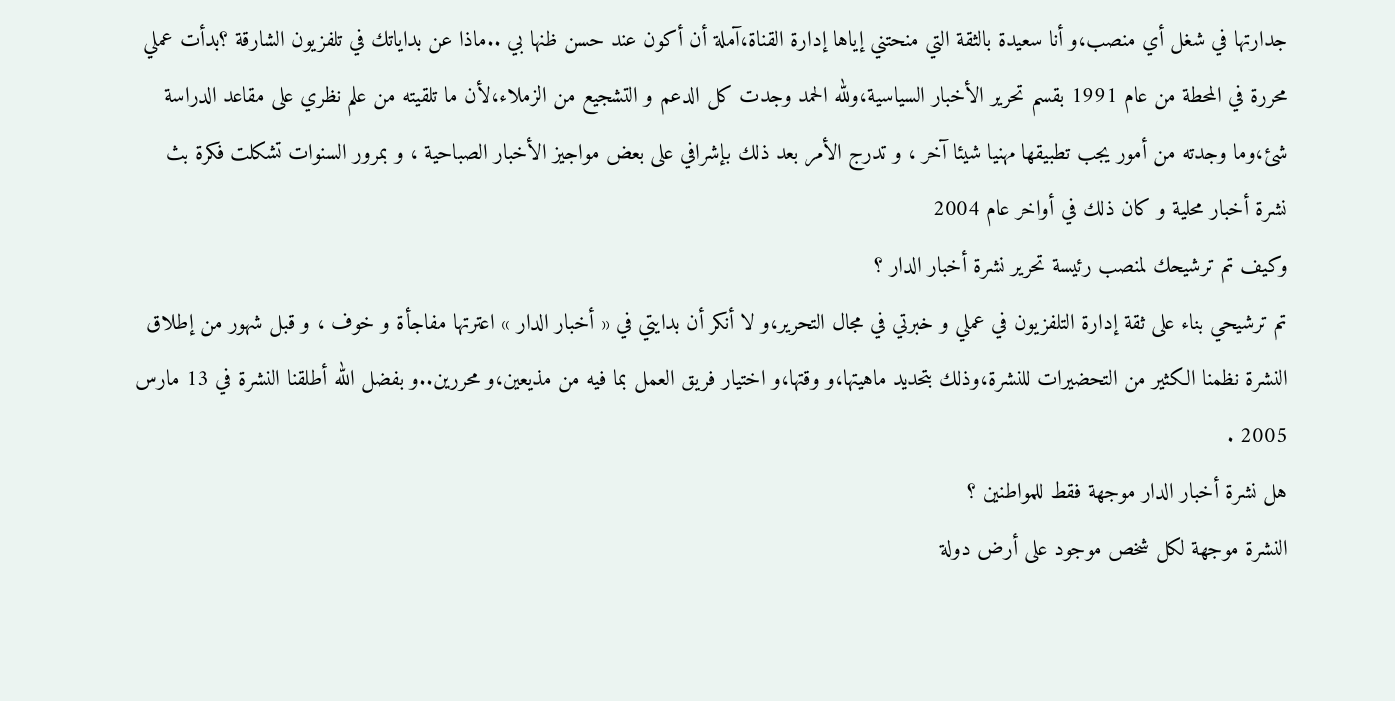جدارتها في شغل أي منصب،و أنا سعيدة بالثقة التي منحتني إياها إدارة القناة،آملة أن أكون عند حسن ظنها بي ..ماذا عن بداياتك في تلفزيون الشارقة ؟بدأت عملي محررة في المحطة من عام 1991 بقسم تحرير الأخبار السياسية،ولله الحمد وجدت كل الدعم و التشجيع من الزملاء،لأن ما تلقيته من علم نظري على مقاعد الدراسة شئ،وما وجدته من أمور يجب تطبيقها مهنيا شيئا آخر ، و تدرج الأمر بعد ذلك بإشرافي على بعض مواجيز الأخبار الصباحية ، و بمرور السنوات تشكلت فكرة بث نشرة أخبار محلية و كان ذلك في أواخر عام 2004
وكيف تم ترشيحك لمنصب رئيسة تحرير نشرة أخبار الدار ؟
تم ترشيحي بناء على ثقة إدارة التلفزيون في عملي و خبرتي في مجال التحرير،و لا أنكر أن بدايتي في « أخبار الدار » اعترتها مفاجأة و خوف ، و قبل شهور من إطلاق النشرة نظمنا الكثير من التحضيرات للنشرة،وذلك بتحديد ماهيتها،و وقتها،و اختيار فريق العمل بما فيه من مذيعين،و محررين..و بفضل الله أطلقنا النشرة في 13 مارس 2005 .
هل نشرة أخبار الدار موجهة فقط للمواطنين ؟
النشرة موجهة لكل شخص موجود على أرض دولة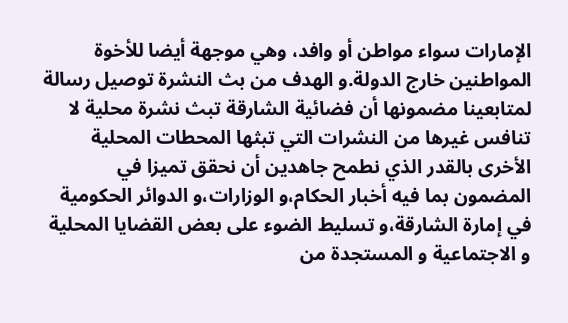الإمارات سواء مواطن أو وافد، وهي موجهة أيضا للأخوة المواطنين خارج الدولة.و الهدف من بث النشرة توصيل رسالة لمتابعينا مضمونها أن فضائية الشارقة تبث نشرة محلية لا تنافس غيرها من النشرات التي تبثها المحطات المحلية الأخرى بالقدر الذي نطمح جاهدين أن نحقق تميزا في المضمون بما فيه أخبار الحكام،و الوزارات،و الدوائر الحكومية في إمارة الشارقة،و تسليط الضوء على بعض القضايا المحلية و الاجتماعية و المستجدة من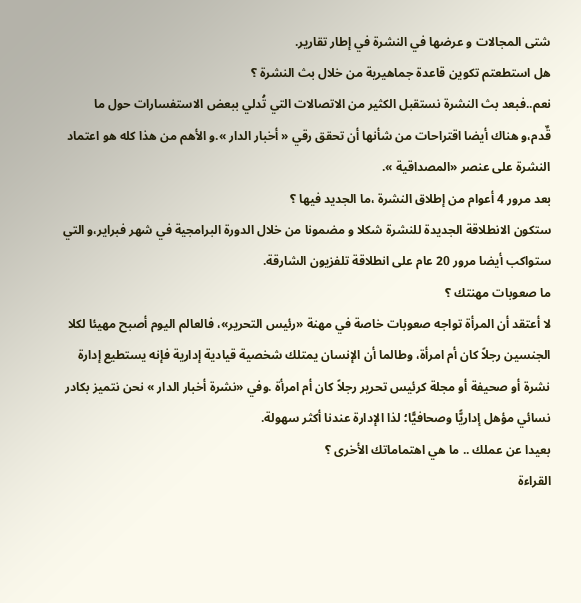شتى المجالات و عرضها في النشرة في إطار تقارير.
هل استطعتم تكوين قاعدة جماهيرية من خلال بث النشرة ؟
نعم..فبعد بث النشرة نستقبل الكثير من الاتصالات التي تُدلي ببعض الاستفسارات حول ما قٌدم،و هناك أيضا اقتراحات من شأنها أن تحقق رقي « أخبار الدار ».و الأهم من هذا كله هو اعتماد النشرة على عنصر «المصداقية ».
بعد مرور 4 أعوام من إطلاق النشرة ،ما الجديد فيها ؟
ستكون الانطلاقة الجديدة للنشرة شكلا و مضمونا من خلال الدورة البرامجية في شهر فبراير،و التي ستواكب أيضا مرور 20 عام على انطلاقة تلفزيون الشارقة.
ما صعوبات مهنتك ؟
لا أعتقد أن المرأة تواجه صعوبات خاصة في مهنة «رئيس التحرير»، فالعالم اليوم أصبح مهيئا لكلا الجنسين رجلاً كان أم امرأة، وطالما أن الإنسان يمتلك شخصية قيادية إدارية فإنه يستطيع إدارة نشرة أو صحيفة أو مجلة كرئيس تحرير رجلاً كان أم امرأة .وفي «نشرة أخبار الدار » نحن نتميز بكادر نسائي مؤهل إداريًّا وصحافيًّا؛ لذا الإدارة عندنا أكثر سهولة.
بعيدا عن عملك .. ما هي اهتماماتك الأخرى ؟
القراءة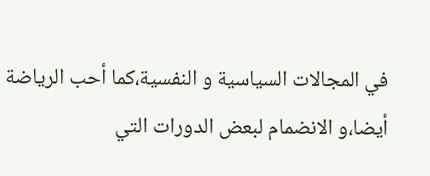في المجالات السياسية و النفسية،كما أحب الرياضة أيضا،و الانضمام لبعض الدورات التي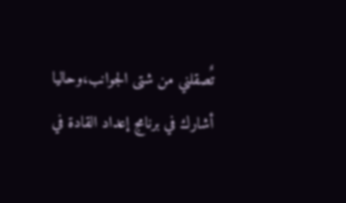تٌصقلني من شتى الجوانب،وحاليا أشارك في برنامج إعداد القادة في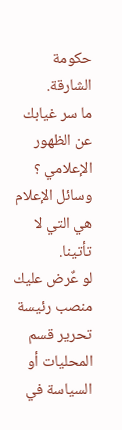حكومة الشارقة.
ما سر غيابك عن الظهور الإعلامي ؟
وسائل الإعلام هي التي لا تأتينا.
لو عٌرض عليك منصب رئيسة تحرير قسم المحليات أو السياسة في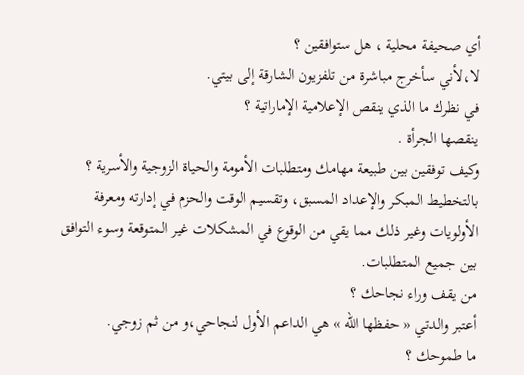أي صحيفة محلية ، هل ستوافقين ؟
لا،لأني سأخرج مباشرة من تلفزيون الشارقة إلى بيتي.
في نظرك ما الذي ينقص الإعلامية الإماراتية ؟
ينقصها الجرأة .
وكيف توفقين بين طبيعة مهامك ومتطلبات الأمومة والحياة الزوجية والأسرية ؟
بالتخطيط المبكر والإعداد المسبق، وتقسيم الوقت والحزم في إدارته ومعرفة الأولويات وغير ذلك مما يقي من الوقوع في المشكلات غير المتوقعة وسوء التوافق بين جميع المتطلبات.
من يقف وراء نجاحك ؟
أعتبر والدتي « حفظها الله » هي الداعم الأول لنجاحي،و من ثم زوجي.
ما طموحك ؟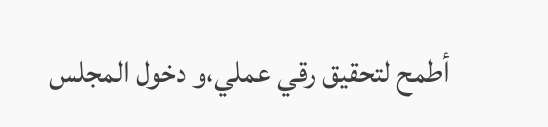أطمح لتحقيق رقي عملي،و دخول المجلس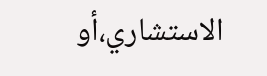الاستشاري،أو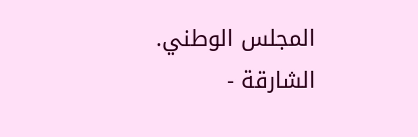المجلس الوطني.
الشارقة -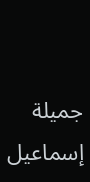جميلة إسماعيل